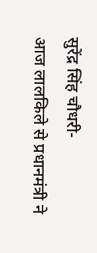सुरेंद्र सिंह चौधरी-
आज लालकिले से प्रधानमंत्री ने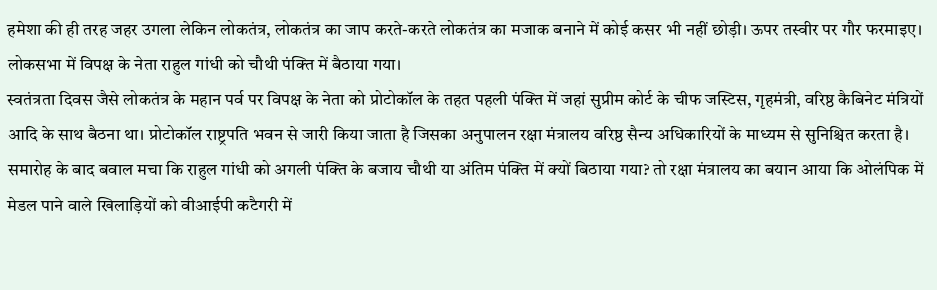हमेशा की ही तरह जहर उगला लेकिन लोकतंत्र, लोकतंत्र का जाप करते-करते लोकतंत्र का मजाक बनाने में कोई कसर भी नहीं छोड़ी। ऊपर तस्वीर पर गौर फरमाइए। लोकसभा में विपक्ष के नेता राहुल गांधी को चौथी पंक्ति में बैठाया गया।
स्वतंत्रता दिवस जैसे लोकतंत्र के महान पर्व पर विपक्ष के नेता को प्रोटोकॉल के तहत पहली पंक्ति में जहां सुप्रीम कोर्ट के चीफ जस्टिस, गृहमंत्री, वरिष्ठ कैबिनेट मंत्रियों आदि के साथ बैठना था। प्रोटोकॉल राष्ट्रपति भवन से जारी किया जाता है जिसका अनुपालन रक्षा मंत्रालय वरिष्ठ सैन्य अधिकारियों के माध्यम से सुनिश्चित करता है। समारोह के बाद बवाल मचा कि राहुल गांधी को अगली पंक्ति के बजाय चौथी या अंतिम पंक्ति में क्यों बिठाया गया? तो रक्षा मंत्रालय का बयान आया कि ओलंपिक में मेडल पाने वाले खिलाड़ियों को वीआईपी कटैगरी में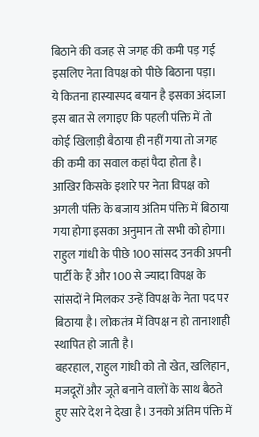बिठाने की वजह से जगह की कमी पड़ गई इसलिए नेता विपक्ष को पीछे बिठाना पड़ा।
ये कितना हास्यास्पद बयान है इसका अंदाजा इस बात से लगाइए कि पहली पंक्ति में तो कोई खिलाड़ी बैठाया ही नहीं गया तो जगह की कमी का सवाल कहां पैदा होता है। आखिर किसके इशारे पर नेता विपक्ष को अगली पंक्ति के बजाय अंतिम पंक्ति में बिठाया गया होगा इसका अनुमान तो सभी को होगा।
राहुल गांधी के पीछे 100 सांसद उनकी अपनी पार्टी के हैं और 100 से ज्यादा विपक्ष के सांसदों ने मिलकर उन्हें विपक्ष के नेता पद पर बिठाया है। लोकतंत्र में विपक्ष न हो तानाशाही स्थापित हो जाती है।
बहरहाल, राहुल गांधी को तो खेत, खलिहान, मजदूरों और जूते बनाने वालों के साथ बैठते हुए सारे देश ने देखा है। उनको अंतिम पंक्ति में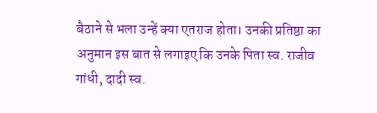बैठाने से भला उन्हें क्या एतराज होता। उनकी प्रतिष्ठा का अनुमान इस बात से लगाइए कि उनके पिता स्व. राजीव गांधी, दादी स्व.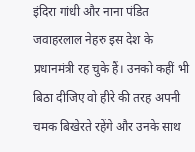इंदिरा गांधी और नाना पंडित जवाहरलाल नेहरु इस देश के प्रधानमंत्री रह चुके हैं। उनको कहीं भी बिठा दीजिए वो हीरे की तरह अपनी चमक बिखेरते रहेंगे और उनके साथ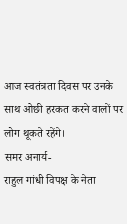आज स्वतंत्रता दिवस पर उनके साथ ओछी हरकत करने वालों पर लोग थूकते रहेंगे।
समर अनार्य-
राहुल गांधी विपक्ष के नेता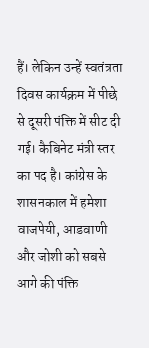हैं। लेकिन उन्हें स्वतंत्रता दिवस कार्यक्रम में पीछे से दूसरी पंक्ति में सीट दी गई। कैबिनेट मंत्री स्तर का पद है। कांग्रेस के शासनकाल में हमेशा वाजपेयी, आडवाणी और जोशी को सबसे आगे की पंक्ति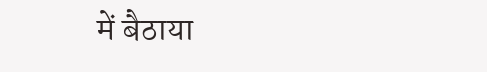में बैठाया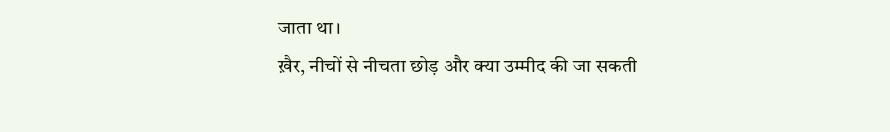जाता था।
ख़ैर, नीचों से नीचता छोड़ और क्या उम्मीद की जा सकती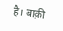है। बाक़ी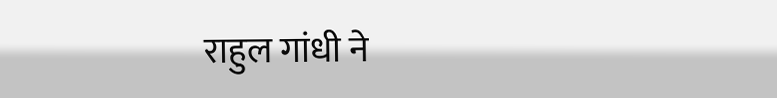राहुल गांधी ने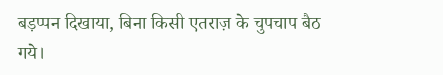बड़प्पन दिखाया, बिना किसी एतराज़ के चुपचाप बैठ गये।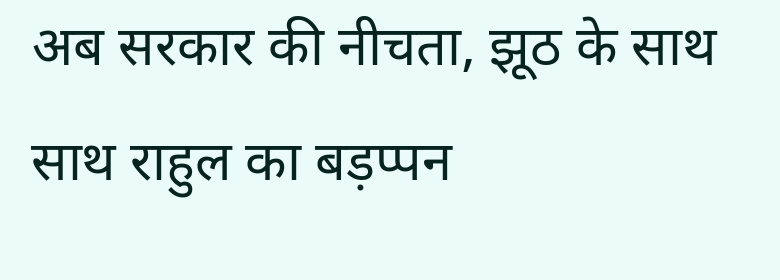अब सरकार की नीचता, झूठ के साथ साथ राहुल का बड़प्पन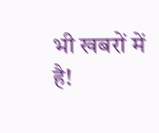भी खबरों में है!